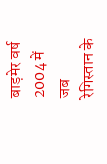बाड़मेर वर्ष 2004 में जब रेगिस्तान के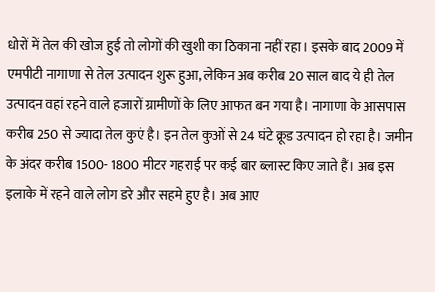धोरों में तेल की खोज हुई तो लोगों की खुशी का ठिकाना नहीं रहा। इसके बाद 2009 में एमपीटी नागाणा से तेल उत्पादन शुरू हुआ, लेकिन अब करीब 20 साल बाद ये ही तेल उत्पादन वहां रहने वाले हजारों ग्रामीणों के लिए आफत बन गया है। नागाणा के आसपास करीब 250 से ज्यादा तेल कुएं है। इन तेल कुओं से 24 घंटे क्रूड उत्पादन हो रहा है। जमीन के अंदर करीब 1500- 1800 मीटर गहराई पर कई बार ब्लास्ट किए जाते हैं। अब इस इलाके में रहने वाले लोग डरे और सहमे हुए है। अब आए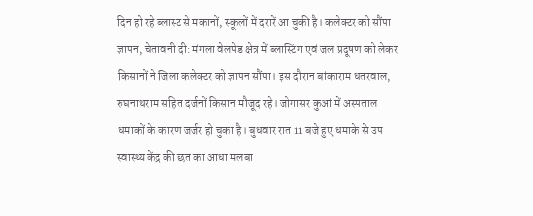दिन हो रहे ब्लास्ट से मकानों, स्कूलों में दरारें आ चुकी है। कलेक्टर को सौंपा ज्ञापन, चेतावनी दी: मंगला वेलपेड क्षेत्र में ब्लास्टिंग एवं जल प्रदूषण को लेकर किसानों ने जिला कलेक्टर को ज्ञापन सौंपा। इस दौरान बांकाराम धतरवाल, रुघनाथराम सहित दर्जनों किसान मौजूद रहे। जोगासर कुआं में अस्पताल धमाकों के कारण जर्जर हो चुका है। बुधवार रात 11 बजे हुए धमाके से उप स्वास्थ्य केंद्र की छत का आधा मलबा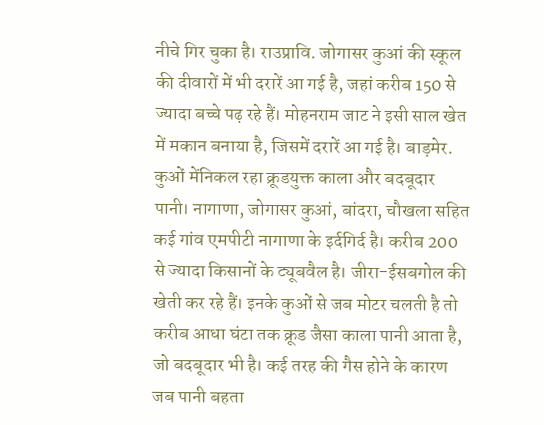नीचे गिर चुका है। राउप्रावि. जोगासर कुआं की स्कूल की दीवारों में भी दरारें आ गई है, जहां करीब 150 से ज्यादा बच्चे पढ़ रहे हैं। मोहनराम जाट ने इसी साल खेत में मकान बनाया है, जिसमें दरारें आ गई है। बाड़मेर. कुओं मेंनिकल रहा क्रूडयुक्त काला और बदबूदार पानी। नागाणा, जोगासर कुआं, बांदरा, चौखला सहित कई गांव एमपीटी नागाणा के इर्दगिर्द है। करीब 200 से ज्यादा किसानों के ट्यूबवैल है। जीरा-ईसबगोल की खेती कर रहे हैं। इनके कुओं से जब मोटर चलती है तो करीब आधा घंटा तक क्रूड जैसा काला पानी आता है, जो बदबूदार भी है। कई तरह की गैस होने के कारण जब पानी बहता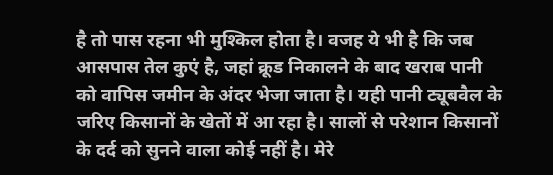है तो पास रहना भी मुश्किल होता है। वजह ये भी है कि जब आसपास तेल कुएं है, जहां क्रूड निकालने के बाद खराब पानी को वापिस जमीन के अंदर भेजा जाता है। यही पानी ट्यूबवैल के जरिए किसानों के खेतों में आ रहा है। सालों से परेशान किसानों के दर्द को सुनने वाला कोई नहीं है। मेरे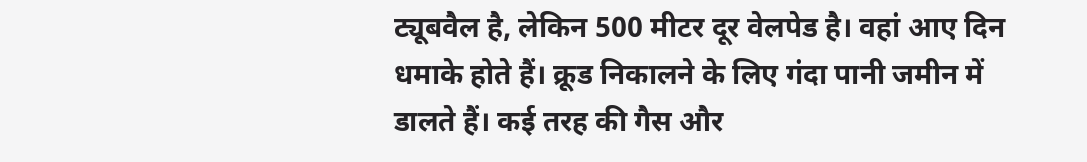ट्यूबवैल है, लेकिन 500 मीटर दूर वेलपेड है। वहां आए दिन धमाके होते हैं। क्रूड निकालने के लिए गंदा पानी जमीन में डालते हैं। कई तरह की गैस और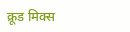क्रूड मिक्स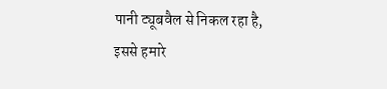पानी ट्यूबवैल से निकल रहा है, इससे हमारे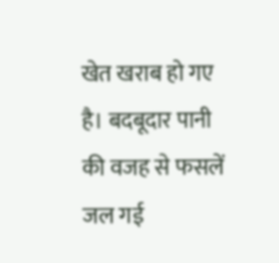खेत खराब हो गए है। बदबूदार पानी की वजह से फसलें जल गई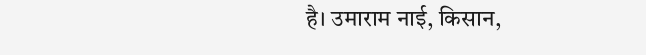है। उमाराम नाई, किसान,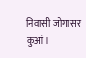निवासी जोगासर कुआं।